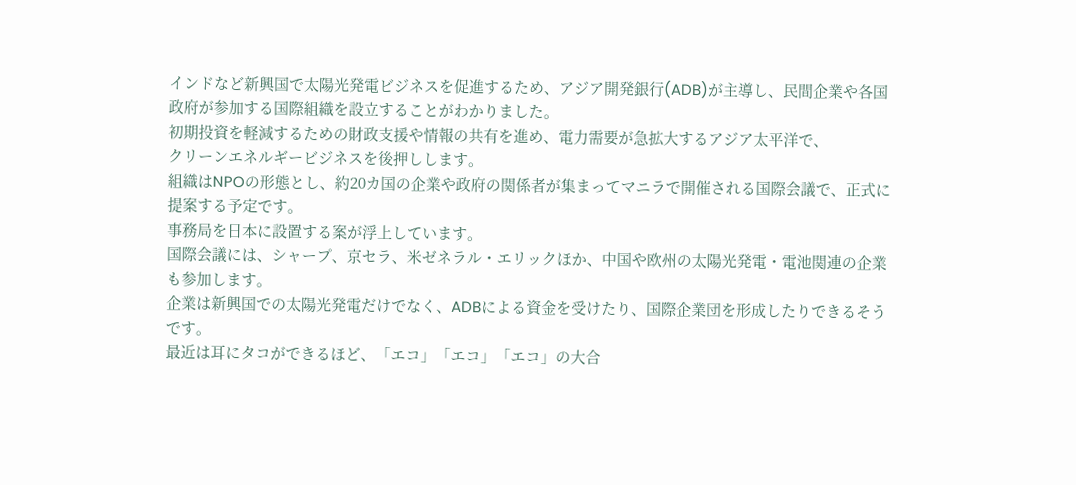インドなど新興国で太陽光発電ビジネスを促進するため、アジア開発銀行(ADB)が主導し、民間企業や各国政府が参加する国際組織を設立することがわかりました。
初期投資を軽減するための財政支援や情報の共有を進め、電力需要が急拡大するアジア太平洋で、
クリーンエネルギービジネスを後押しします。
組織はNPOの形態とし、約20カ国の企業や政府の関係者が集まってマニラで開催される国際会議で、正式に提案する予定です。
事務局を日本に設置する案が浮上しています。
国際会議には、シャープ、京セラ、米ゼネラル・エリックほか、中国や欧州の太陽光発電・電池関連の企業も参加します。
企業は新興国での太陽光発電だけでなく、ADBによる資金を受けたり、国際企業団を形成したりできるそうです。
最近は耳にタコができるほど、「エコ」「エコ」「エコ」の大合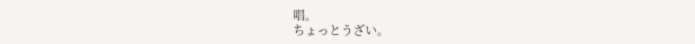唱。
ちょっとうざい。